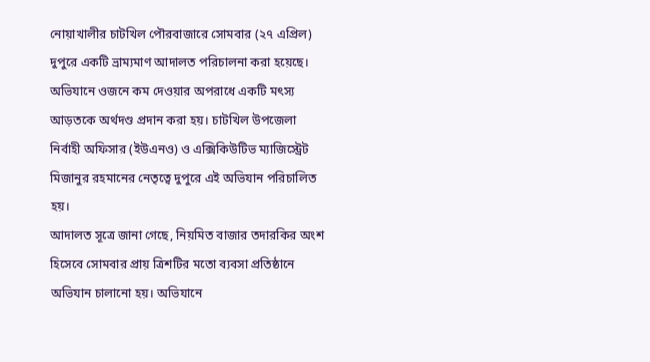নোয়াখালীর চাটখিল পৌরবাজারে সোমবার (২৭ এপ্রিল) দুপুরে একটি ভ্রাম্যমাণ আদালত পরিচালনা করা হয়েছে। অভিযানে ওজনে কম দেওয়ার অপরাধে একটি মৎস্য আড়তকে অর্থদণ্ড প্রদান করা হয়। চাটখিল উপজেলা নির্বাহী অফিসার (ইউএনও) ও এক্সিকিউটিভ ম্যাজিস্ট্রেট মিজানুর রহমানের নেতৃত্বে দুপুরে এই অভিযান পরিচালিত হয়।
আদালত সূত্রে জানা গেছে, নিয়মিত বাজার তদারকির অংশ হিসেবে সোমবার প্রায় ত্রিশটির মতো ব্যবসা প্রতিষ্ঠানে অভিযান চালানো হয়। অভিযানে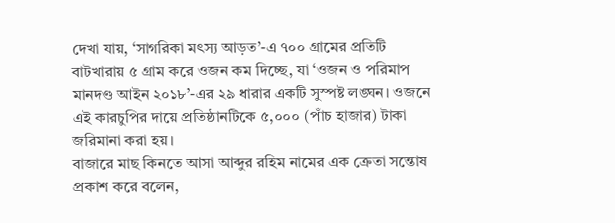দেখা যায়, ‘সাগরিকা মৎস্য আড়ত’-এ ৭০০ গ্রামের প্রতিটি বাটখারায় ৫ গ্রাম করে ওজন কম দিচ্ছে, যা ‘ওজন ও পরিমাপ মানদণ্ড আইন ২০১৮’-এর ২৯ ধারার একটি সুস্পষ্ট লঙ্ঘন। ওজনে এই কারচুপির দায়ে প্রতিষ্ঠানটিকে ৫,০০০ (পাঁচ হাজার) টাকা জরিমানা করা হয়।
বাজারে মাছ কিনতে আসা আব্দুর রহিম নামের এক ক্রেতা সন্তোষ প্রকাশ করে বলেন,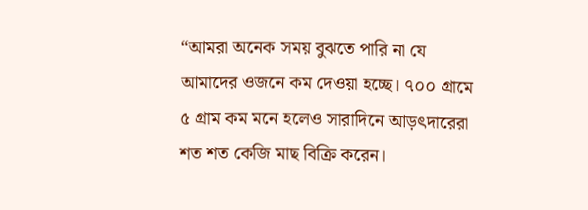“আমরা অনেক সময় বুঝতে পারি না যে আমাদের ওজনে কম দেওয়া হচ্ছে। ৭০০ গ্রামে ৫ গ্রাম কম মনে হলেও সারাদিনে আড়ৎদারেরা শত শত কেজি মাছ বিক্রি করেন।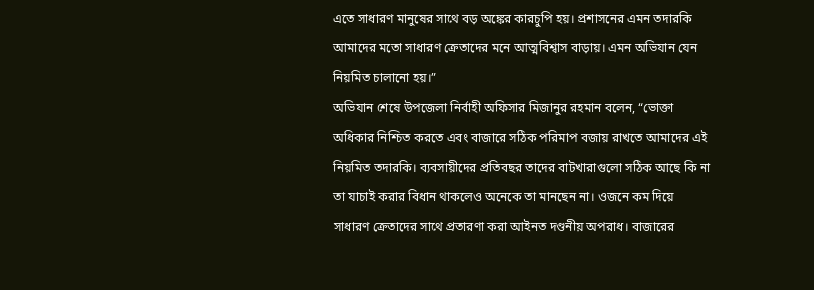এতে সাধারণ মানুষের সাথে বড় অঙ্কের কারচুপি হয়। প্রশাসনের এমন তদারকি আমাদের মতো সাধারণ ক্রেতাদের মনে আত্মবিশ্বাস বাড়ায়। এমন অভিযান যেন নিয়মিত চালানো হয়।”
অভিযান শেষে উপজেলা নির্বাহী অফিসার মিজানুর রহমান বলেন, “ভোক্তা অধিকার নিশ্চিত করতে এবং বাজারে সঠিক পরিমাপ বজায় রাখতে আমাদের এই নিয়মিত তদারকি। ব্যবসায়ীদের প্রতিবছর তাদের বাটখারাগুলো সঠিক আছে কি না তা যাচাই করার বিধান থাকলেও অনেকে তা মানছেন না। ওজনে কম দিয়ে সাধারণ ক্রেতাদের সাথে প্রতারণা করা আইনত দণ্ডনীয় অপরাধ। বাজারের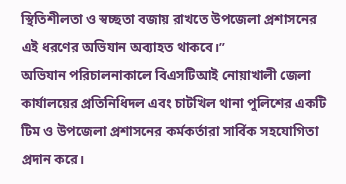স্থিতিশীলতা ও স্বচ্ছতা বজায় রাখতে উপজেলা প্রশাসনের এই ধরণের অভিযান অব্যাহত থাকবে।”
অভিযান পরিচালনাকালে বিএসটিআই নোয়াখালী জেলা কার্যালয়ের প্রতিনিধিদল এবং চাটখিল থানা পুলিশের একটি টিম ও উপজেলা প্রশাসনের কর্মকর্তারা সার্বিক সহযোগিতা প্রদান করে।